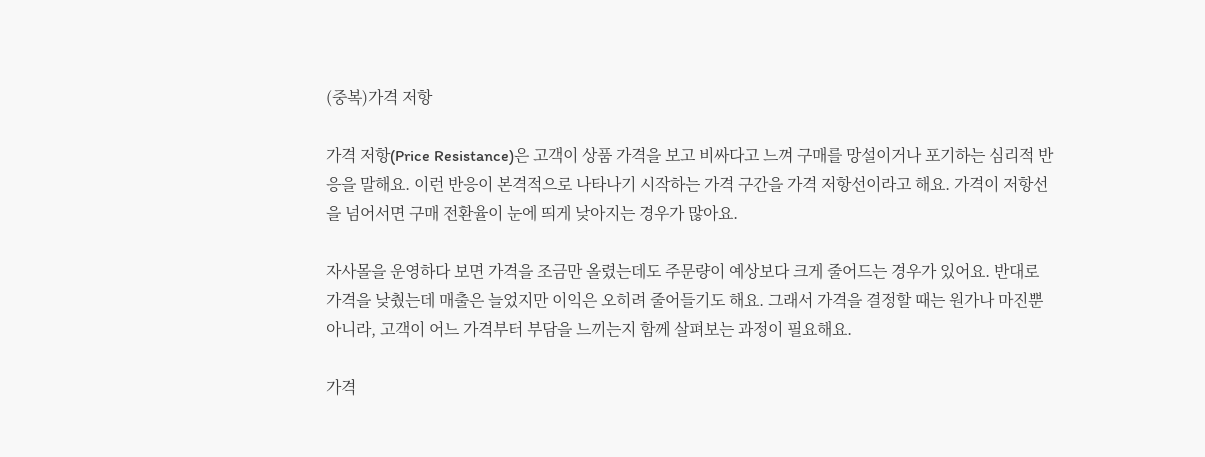(중복)가격 저항

가격 저항(Price Resistance)은 고객이 상품 가격을 보고 비싸다고 느껴 구매를 망설이거나 포기하는 심리적 반응을 말해요. 이런 반응이 본격적으로 나타나기 시작하는 가격 구간을 가격 저항선이라고 해요. 가격이 저항선을 넘어서면 구매 전환율이 눈에 띄게 낮아지는 경우가 많아요.

자사몰을 운영하다 보면 가격을 조금만 올렸는데도 주문량이 예상보다 크게 줄어드는 경우가 있어요. 반대로 가격을 낮췄는데 매출은 늘었지만 이익은 오히려 줄어들기도 해요. 그래서 가격을 결정할 때는 원가나 마진뿐 아니라, 고객이 어느 가격부터 부담을 느끼는지 함께 살펴보는 과정이 필요해요.

가격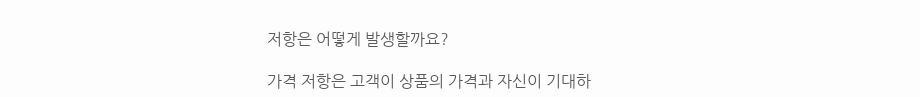저항은 어떻게 발생할까요?

가격 저항은 고객이 상품의 가격과 자신이 기대하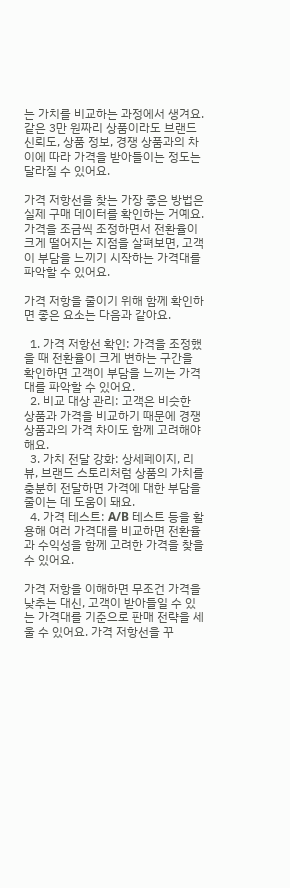는 가치를 비교하는 과정에서 생겨요. 같은 3만 원짜리 상품이라도 브랜드 신뢰도, 상품 정보, 경쟁 상품과의 차이에 따라 가격을 받아들이는 정도는 달라질 수 있어요.

가격 저항선을 찾는 가장 좋은 방법은 실제 구매 데이터를 확인하는 거예요. 가격을 조금씩 조정하면서 전환율이 크게 떨어지는 지점을 살펴보면, 고객이 부담을 느끼기 시작하는 가격대를 파악할 수 있어요.

가격 저항을 줄이기 위해 함께 확인하면 좋은 요소는 다음과 같아요.

  1. 가격 저항선 확인: 가격을 조정했을 때 전환율이 크게 변하는 구간을 확인하면 고객이 부담을 느끼는 가격대를 파악할 수 있어요.
  2. 비교 대상 관리: 고객은 비슷한 상품과 가격을 비교하기 때문에 경쟁 상품과의 가격 차이도 함께 고려해야 해요.
  3. 가치 전달 강화: 상세페이지, 리뷰, 브랜드 스토리처럼 상품의 가치를 충분히 전달하면 가격에 대한 부담을 줄이는 데 도움이 돼요.
  4. 가격 테스트: A/B 테스트 등을 활용해 여러 가격대를 비교하면 전환율과 수익성을 함께 고려한 가격을 찾을 수 있어요.

가격 저항을 이해하면 무조건 가격을 낮추는 대신, 고객이 받아들일 수 있는 가격대를 기준으로 판매 전략을 세울 수 있어요. 가격 저항선을 꾸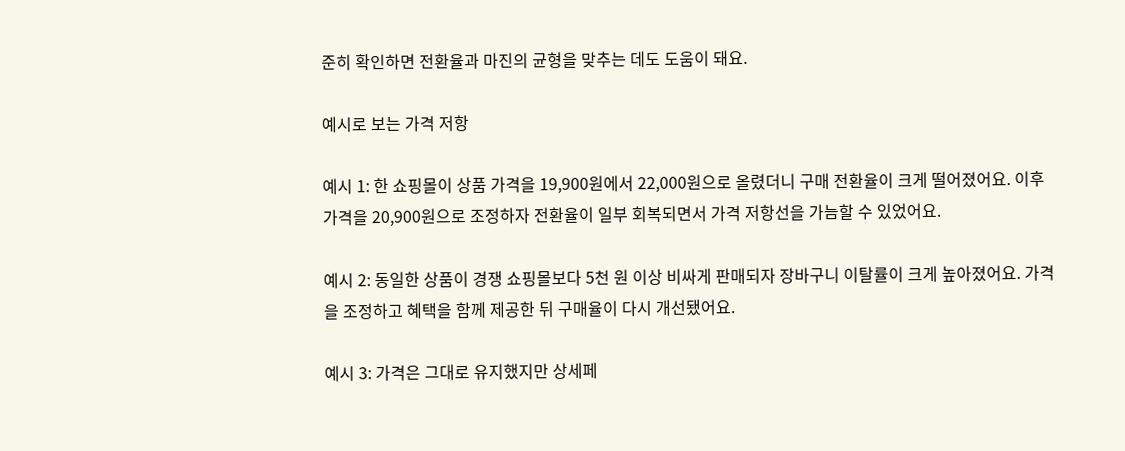준히 확인하면 전환율과 마진의 균형을 맞추는 데도 도움이 돼요.

예시로 보는 가격 저항

예시 1: 한 쇼핑몰이 상품 가격을 19,900원에서 22,000원으로 올렸더니 구매 전환율이 크게 떨어졌어요. 이후 가격을 20,900원으로 조정하자 전환율이 일부 회복되면서 가격 저항선을 가늠할 수 있었어요.

예시 2: 동일한 상품이 경쟁 쇼핑몰보다 5천 원 이상 비싸게 판매되자 장바구니 이탈률이 크게 높아졌어요. 가격을 조정하고 혜택을 함께 제공한 뒤 구매율이 다시 개선됐어요.

예시 3: 가격은 그대로 유지했지만 상세페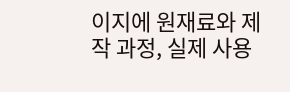이지에 원재료와 제작 과정, 실제 사용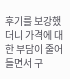후기를 보강했더니 가격에 대한 부담이 줄어들면서 구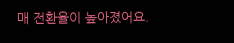매 전환율이 높아졌어요.